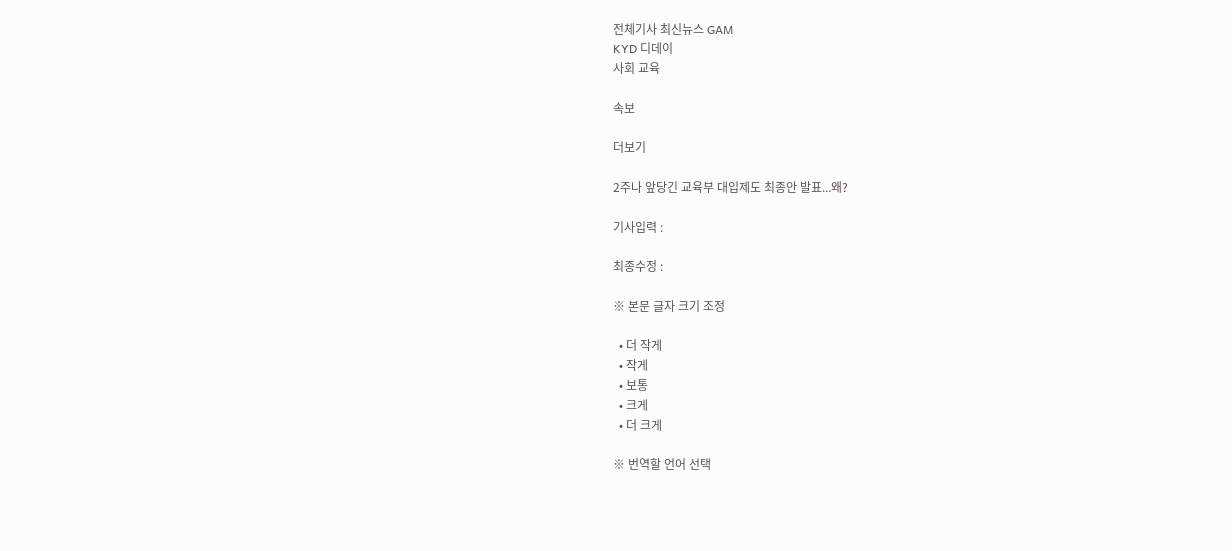전체기사 최신뉴스 GAM
KYD 디데이
사회 교육

속보

더보기

2주나 앞당긴 교육부 대입제도 최종안 발표...왜?

기사입력 :

최종수정 :

※ 본문 글자 크기 조정

  • 더 작게
  • 작게
  • 보통
  • 크게
  • 더 크게

※ 번역할 언어 선택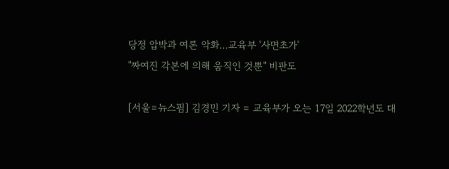당정 압박과 여론 악화...교육부 '사면초가'
"짜여진 각본에 의해 움직인 것뿐" 비판도

[서울=뉴스핌] 김경민 기자 = 교육부가 오는 17일 2022학년도 대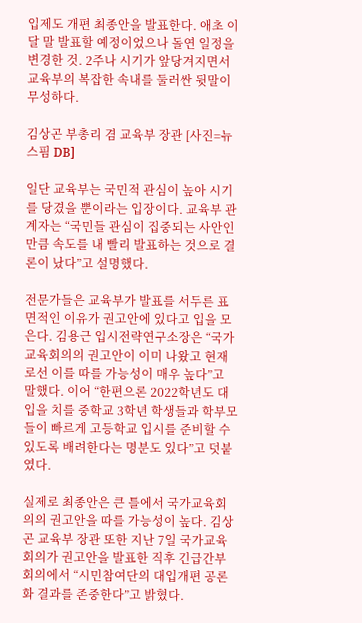입제도 개편 최종안을 발표한다. 애초 이달 말 발표할 예정이었으나 돌연 일정을 변경한 것. 2주나 시기가 앞당겨지면서 교육부의 복잡한 속내를 둘러싼 뒷말이 무성하다.

김상곤 부총리 겸 교육부 장관 [사진=뉴스핌 DB]

일단 교육부는 국민적 관심이 높아 시기를 당겼을 뿐이라는 입장이다. 교육부 관계자는 “국민들 관심이 집중되는 사안인 만큼 속도를 내 빨리 발표하는 것으로 결론이 났다”고 설명했다.

전문가들은 교육부가 발표를 서두른 표면적인 이유가 권고안에 있다고 입을 모은다. 김용근 입시전략연구소장은 “국가교육회의의 권고안이 이미 나왔고 현재로선 이를 따를 가능성이 매우 높다”고 말했다. 이어 “한편으론 2022학년도 대입을 치를 중학교 3학년 학생들과 학부모들이 빠르게 고등학교 입시를 준비할 수 있도록 배려한다는 명분도 있다”고 덧붙였다.

실제로 최종안은 큰 틀에서 국가교육회의의 권고안을 따를 가능성이 높다. 김상곤 교육부 장관 또한 지난 7일 국가교육회의가 권고안을 발표한 직후 긴급간부회의에서 “시민참여단의 대입개편 공론화 결과를 존중한다”고 밝혔다.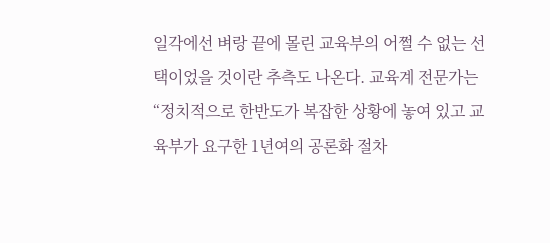일각에선 벼랑 끝에 몰린 교육부의 어쩔 수 없는 선택이었을 것이란 추측도 나온다. 교육계 전문가는 “정치적으로 한반도가 복잡한 상황에 놓여 있고 교육부가 요구한 1년여의 공론화 절차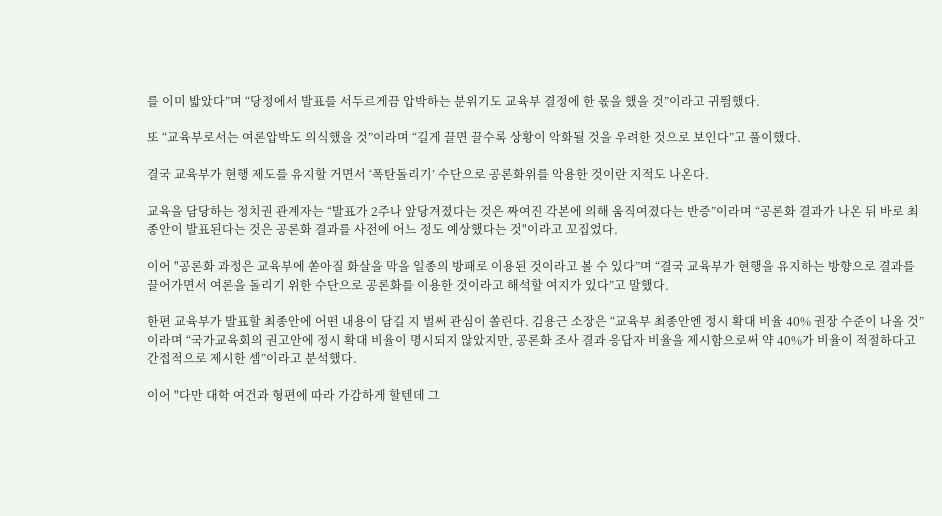를 이미 밟았다”며 “당정에서 발표를 서두르게끔 압박하는 분위기도 교육부 결정에 한 몫을 했을 것”이라고 귀띔했다.

또 “교육부로서는 여론압박도 의식했을 것”이라며 “길게 끌면 끌수록 상황이 악화될 것을 우려한 것으로 보인다”고 풀이했다.

결국 교육부가 현행 제도를 유지할 거면서 ‘폭탄돌리기’ 수단으로 공론화위를 악용한 것이란 지적도 나온다.

교육을 담당하는 정치권 관계자는 “발표가 2주나 앞당겨졌다는 것은 짜여진 각본에 의해 움직여졌다는 반증”이라며 “공론화 결과가 나온 뒤 바로 최종안이 발표된다는 것은 공론화 결과를 사전에 어느 정도 예상했다는 것"이라고 꼬집었다.

이어 "공론화 과정은 교육부에 쏟아질 화살을 막을 일종의 방패로 이용된 것이라고 볼 수 있다”며 “결국 교육부가 현행을 유지하는 방향으로 결과를 끌어가면서 여론을 돌리기 위한 수단으로 공론화를 이용한 것이라고 해석할 여지가 있다”고 말했다.

한편 교육부가 발표할 최종안에 어떤 내용이 담길 지 벌써 관심이 쏠린다. 김용근 소장은 “교육부 최종안엔 정시 확대 비율 40% 권장 수준이 나올 것”이라며 “국가교육회의 권고안에 정시 확대 비율이 명시되지 않았지만, 공론화 조사 결과 응답자 비율을 제시함으로써 약 40%가 비율이 적절하다고 간접적으로 제시한 셈”이라고 분석했다.

이어 "다만 대학 여건과 형편에 따라 가감하게 할텐데 그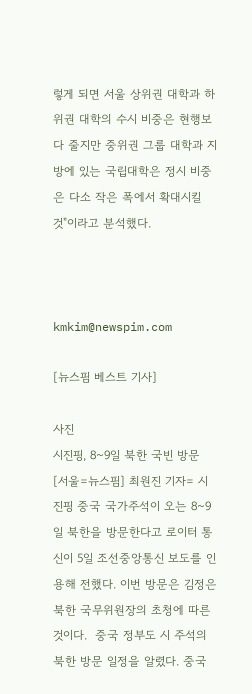렇게 되면 서울 상위권 대학과 하위권 대학의 수시 비중은 현행보다 줄지만 중위권 그룹 대학과 지방에 있는 국립대학은 정시 비중은 다소 작은 폭에서 확대시킬 것"이라고 분석했다.



kmkim@newspim.com

[뉴스핌 베스트 기사]

사진
시진핑, 8~9일 북한 국빈 방문 [서울=뉴스핌] 최원진 기자= 시진핑 중국 국가주석이 오는 8~9일 북한을 방문한다고 로이터 통신이 5일 조선중앙통신 보도를 인용해 전했다. 이번 방문은 김정은 북한 국무위원장의 초청에 따른 것이다.  중국 정부도 시 주석의 북한 방문 일정을 알렸다. 중국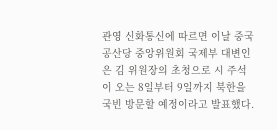관영 신화통신에 따르면 이날 중국 공산당 중앙위원회 국제부 대변인은 김 위원장의 초청으로 시 주석이 오는 8일부터 9일까지 북한을 국빈 방문할 예정이라고 발표했다.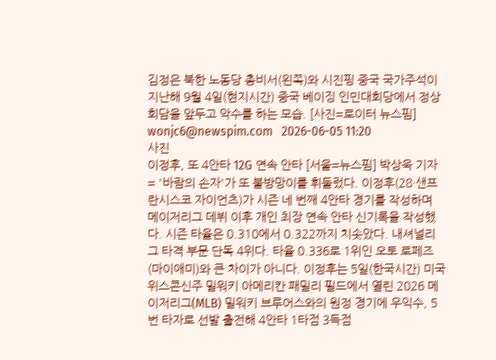김정은 북한 노동당 총비서(왼쪽)와 시진핑 중국 국가주석이 지난해 9월 4일(현지시간) 중국 베이징 인민대회당에서 정상회담을 앞두고 악수를 하는 모습. [사진=로이터 뉴스핌] wonjc6@newspim.com   2026-06-05 11:20
사진
이정후, 또 4안타 12G 연속 안타 [서울=뉴스핌] 박상욱 기자 = '바람의 손자'가 또 불방망이를 휘둘렀다. 이정후(28·샌프란시스코 자이언츠)가 시즌 네 번째 4안타 경기를 작성하며 메이저리그 데뷔 이후 개인 최장 연속 안타 신기록을 작성했다. 시즌 타율은 0.310에서 0.322까지 치솟았다. 내셔널리그 타격 부문 단독 4위다. 타율 0.336로 1위인 오토 로페즈(마이애미)와 큰 차이가 아니다. 이정후는 5일(한국시간) 미국 위스콘신주 밀워키 아메리칸 패밀리 필드에서 열린 2026 메이저리그(MLB) 밀워키 브루어스와의 원정 경기에 우익수, 5번 타자로 선발 출전해 4안타 1타점 3득점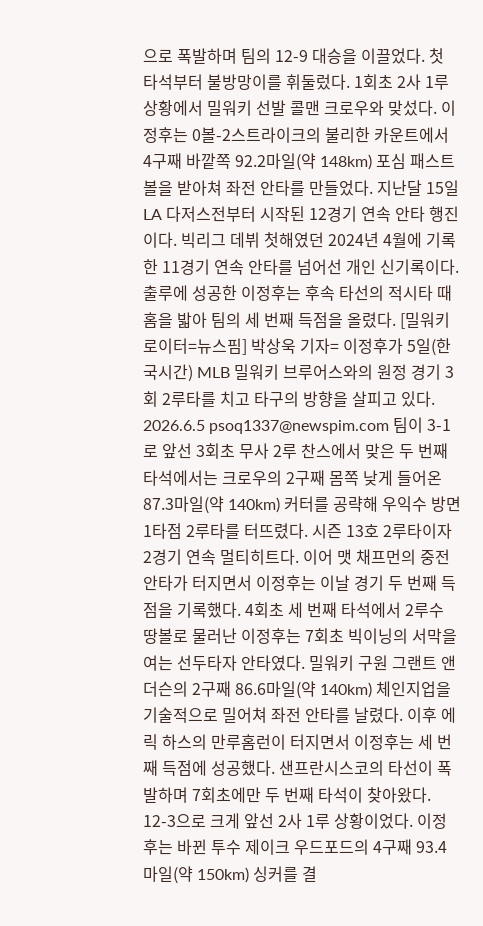으로 폭발하며 팀의 12-9 대승을 이끌었다. 첫 타석부터 불방망이를 휘둘렀다. 1회초 2사 1루 상황에서 밀워키 선발 콜맨 크로우와 맞섰다. 이정후는 0볼-2스트라이크의 불리한 카운트에서 4구째 바깥쪽 92.2마일(약 148km) 포심 패스트볼을 받아쳐 좌전 안타를 만들었다. 지난달 15일 LA 다저스전부터 시작된 12경기 연속 안타 행진이다. 빅리그 데뷔 첫해였던 2024년 4월에 기록한 11경기 연속 안타를 넘어선 개인 신기록이다. 출루에 성공한 이정후는 후속 타선의 적시타 때 홈을 밟아 팀의 세 번째 득점을 올렸다. [밀워키 로이터=뉴스핌] 박상욱 기자= 이정후가 5일(한국시간) MLB 밀워키 브루어스와의 원정 경기 3회 2루타를 치고 타구의 방향을 살피고 있다. 2026.6.5 psoq1337@newspim.com 팀이 3-1로 앞선 3회초 무사 2루 찬스에서 맞은 두 번째 타석에서는 크로우의 2구째 몸쪽 낮게 들어온 87.3마일(약 140km) 커터를 공략해 우익수 방면 1타점 2루타를 터뜨렸다. 시즌 13호 2루타이자 2경기 연속 멀티히트다. 이어 맷 채프먼의 중전 안타가 터지면서 이정후는 이날 경기 두 번째 득점을 기록했다. 4회초 세 번째 타석에서 2루수 땅볼로 물러난 이정후는 7회초 빅이닝의 서막을 여는 선두타자 안타였다. 밀워키 구원 그랜트 앤더슨의 2구째 86.6마일(약 140km) 체인지업을 기술적으로 밀어쳐 좌전 안타를 날렸다. 이후 에릭 하스의 만루홈런이 터지면서 이정후는 세 번째 득점에 성공했다. 샌프란시스코의 타선이 폭발하며 7회초에만 두 번째 타석이 찾아왔다. 12-3으로 크게 앞선 2사 1루 상황이었다. 이정후는 바뀐 투수 제이크 우드포드의 4구째 93.4마일(약 150km) 싱커를 결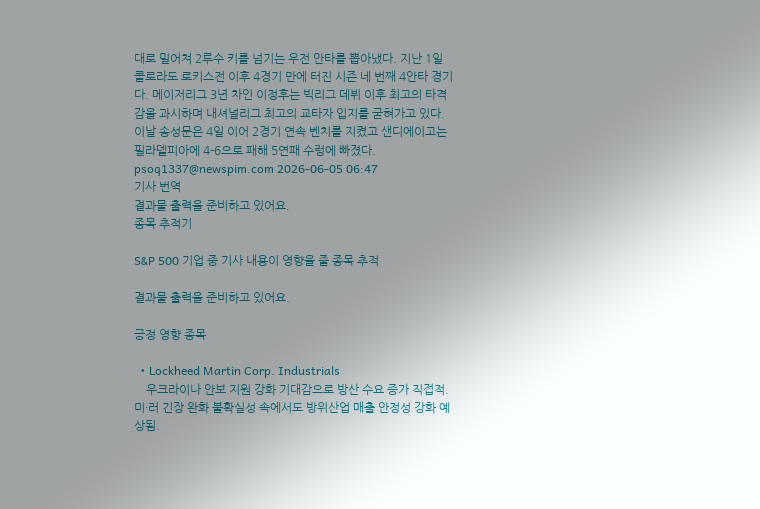대로 밀어쳐 2루수 키를 넘기는 우전 안타를 뽑아냈다. 지난 1일 콜로라도 로키스전 이후 4경기 만에 터진 시즌 네 번째 4안타 경기다. 메이저리그 3년 차인 이정후는 빅리그 데뷔 이후 최고의 타격감을 과시하며 내셔널리그 최고의 교타자 입지를 굳혀가고 있다. 이날 송성문은 4일 이어 2경기 연속 벤치를 지켰고 샌디에이고는 필라델피아에 4-6으로 패해 5연패 수렁에 빠졌다. psoq1337@newspim.com 2026-06-05 06:47
기사 번역
결과물 출력을 준비하고 있어요.
종목 추적기

S&P 500 기업 중 기사 내용이 영향을 줄 종목 추적

결과물 출력을 준비하고 있어요.

긍정 영향 종목

  • Lockheed Martin Corp. Industrials
    우크라이나 안보 지원 강화 기대감으로 방산 수요 증가 직접적. 미·러 긴장 완화 불확실성 속에서도 방위산업 매출 안정성 강화 예상됨.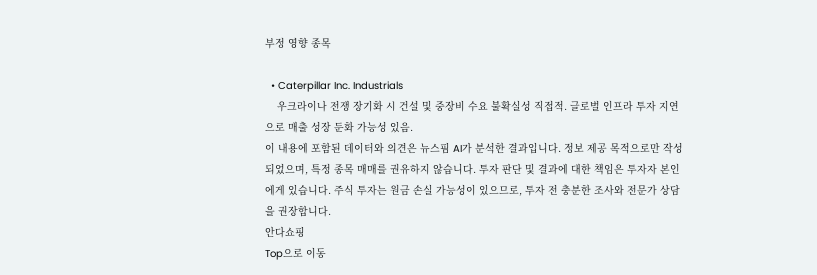부정 영향 종목

  • Caterpillar Inc. Industrials
    우크라이나 전쟁 장기화 시 건설 및 중장비 수요 불확실성 직접적. 글로벌 인프라 투자 지연으로 매출 성장 둔화 가능성 있음.
이 내용에 포함된 데이터와 의견은 뉴스핌 AI가 분석한 결과입니다. 정보 제공 목적으로만 작성되었으며, 특정 종목 매매를 권유하지 않습니다. 투자 판단 및 결과에 대한 책임은 투자자 본인에게 있습니다. 주식 투자는 원금 손실 가능성이 있으므로, 투자 전 충분한 조사와 전문가 상담을 권장합니다.
안다쇼핑
Top으로 이동